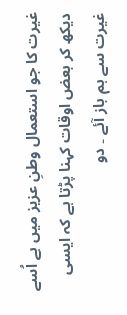غیرت کا جو استعمال وطنِ عزیز میں ہے اُسے دیکھ کر بعض اوقات کہنا پڑتا ہے کہ ایسی غیرت سے ہم باز آئے ۔ دو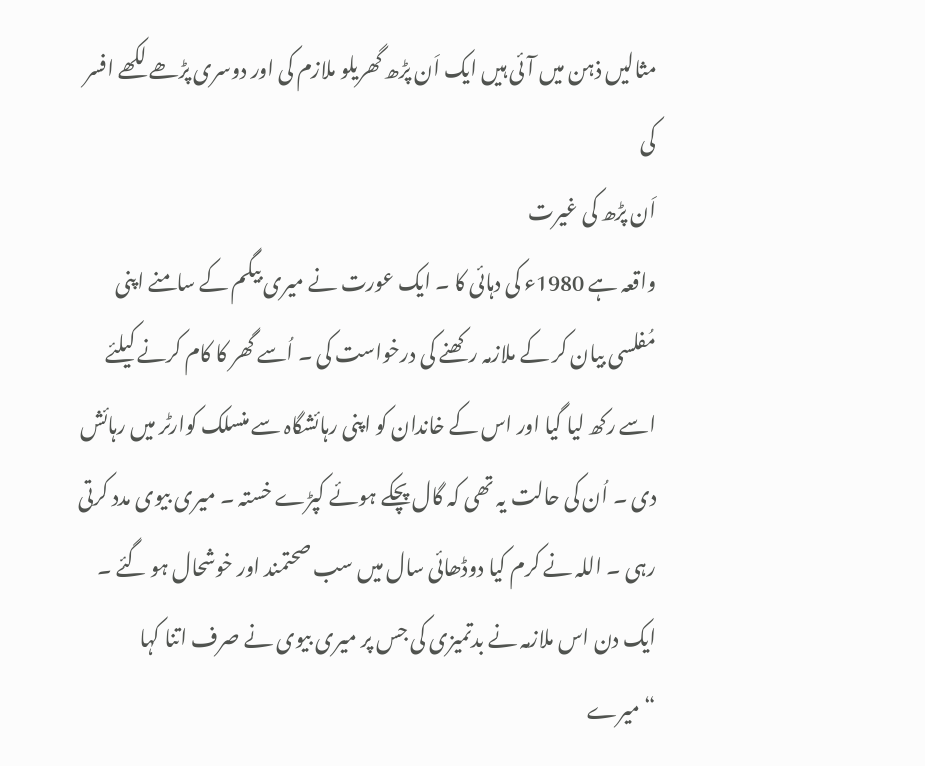مثالیں ذہن میں آئی ہیں ايک اَن پڑھ گھریلو ملازم کی اور دوسری پڑھے لکھے افسر کی
اَن پڑھ کی غيرت
واقعہ ہے 1980ء کی دہائی کا ۔ ایک عورت نے ميری بيگم کے سامنے اپنی مُفلسی بيان کر کے ملازمہ رکھنے کی درخواست کی ۔ اُسے گھر کا کام کرنے کيلئے اسے رکھ ليا گيا اور اس کے خاندان کو اپنی رہائشگاہ سے منسلک کوارٹر میں رہائش دی ۔ اُن کی حالت يہ تھی کہ گال پچکے ہوئے کپڑے خستہ ۔ ميری بيوی مدد کرتی رہی ۔ اللہ نے کرم کيا دوڈھائی سال میں سب صحتمند اور خوشحال ہو گئے ۔ ايک دن اس ملازمہ نے بدتميزی کی جس پر ميری بيوی نے صرف اتنا کہا “ميرے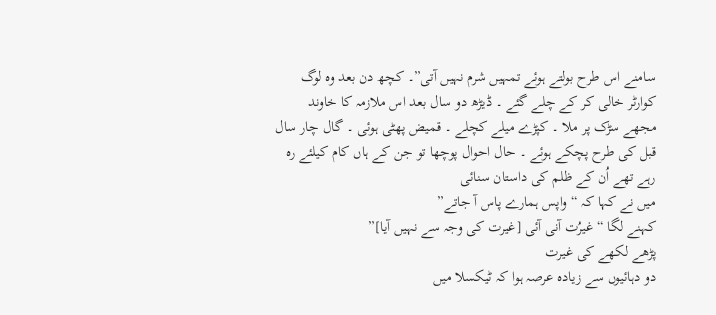سامنے اس طرح بولتے ہوئے تمہيں شرم نہيں آتی”۔ کچھ دن بعد وہ لوگ کوارٹر خالی کر کے چلے گئے ۔ ڈيڑھ دو سال بعد اس ملازمہ کا خاوند مجھے سڑک پر ملا ۔ کپڑے ميلے کچلے ۔ قميض پھٹی ہوئی ۔ گال چار سال قبل کی طرح پچکے ہوئے ۔ حال احوال پوچھا تو جن کے ہاں کام کيلئے رہ رہے تھے اُن کے ظلم کی داستان سنائی
میں نے کہا کہ “واپس ہمارے پاس آ جاتے”
کہنے لگا “غيرُت آنی آئی [غیرت کی وجہ سے نہيں آيا]”
پڑھے لکھے کی غيرت
دو دہائيوں سے زيادہ عرصہ ہوا کہ ٹيکسلا میں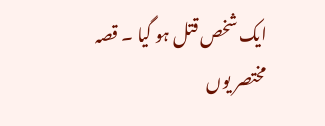ایک شخص قتل ہو گيا ۔ قصہ مختصر يوں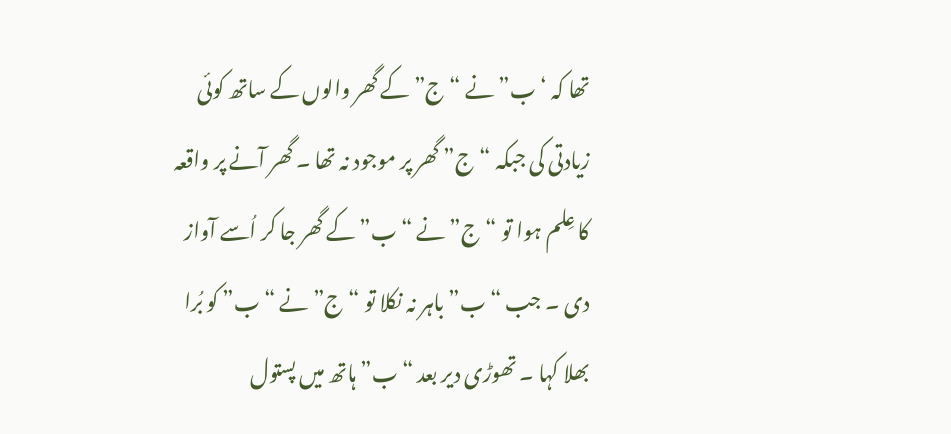تھا کہ ‘ب” نے “ج” کے گھر والوں کے ساتھ کوئی زيادتی کی جبکہ “ج” گھر پر موجود نہ تھا ۔ گھر آنے پر واقعہ کا عِلم ہوا تو “ج” نے “ب” کے گھر جا کر اُسے آواز دی ۔ جب “ب” باہر نہ نکلا تو “ج” نے “ب” کو بُرا بھلا کہا ۔ تھوڑی دير بعد “ب” ہاتھ میں پستول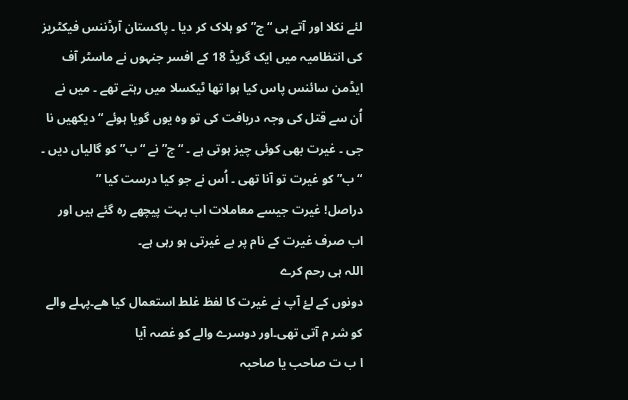لئے نکلا اور آتے ہی “ج” کو ہلاک کر دیا ۔ پاکستان آرڈننس فیکٹريز کی انتظاميہ میں ايک گریڈ 18 کے افسر جنہوں نے ماسٹر آف ایڈمن سائنس پاس کيا ہوا تھا ٹيکسلا میں رہتے تھے ۔ میں نے اُن سے قتل کی وجہ دريافت کی تو وہ يوں گويا ہوئے “دیکھيں نا جی ۔ غيرت بھی کوئی چيز ہوتی ہے ۔ “ج” نے “ب” کو گالياں ديں ۔ “ب” کو غيرت تو آنا تھی ۔ اُس نے جو کيا درست کيا ”
دراصل! غیرت جیسے معاملات اب بہت پیچھے رہ گئے ہیں اور اب صرف غیرت کے نام پر بے غیرتی ہو رہی ہے۔
اللہ ہی رحم کرے
دونوں کے لۓ آپ نے غیرت کا لفظ غلط استعمال کیا ھے۔پہلے والے کو شر م آتی تھی۔اور دوسرے والے کو غصہ آیا
ا ب ت صاحب يا صاحبہ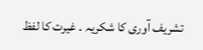تشريف آوری کا شکريہ ۔ غيرت کا لفظ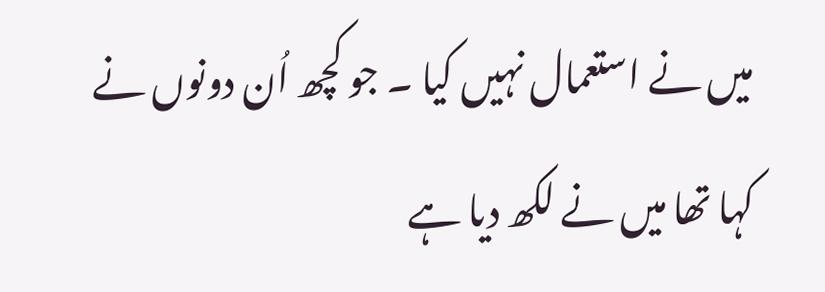ميں نے استعمال نہيں کيا ۔ جو کچھ اُن دونوں نے کہا تھا ميں نے لکھ ديا ہے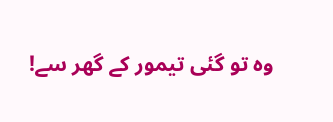وہ تو گئی تیمور کے گھر سے!